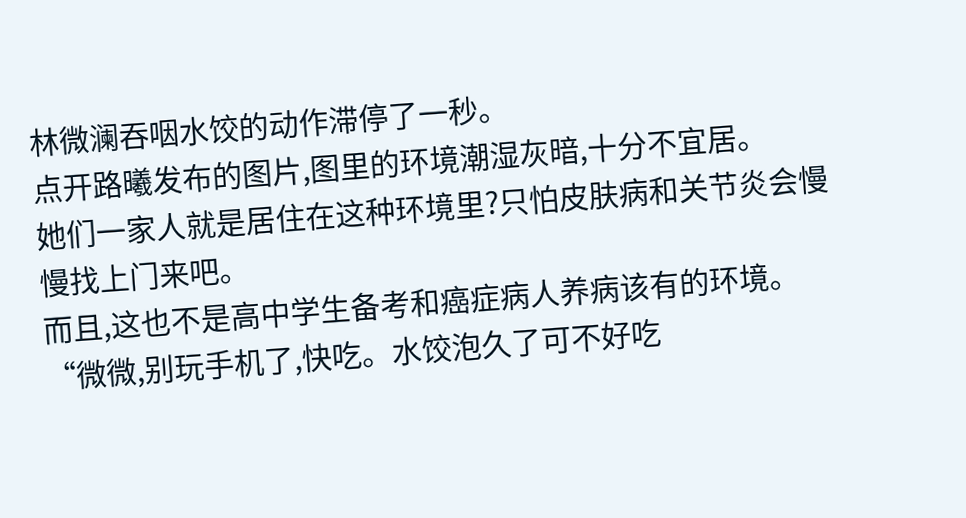林微澜吞咽水饺的动作滞停了一秒。
点开路曦发布的图片,图里的环境潮湿灰暗,十分不宜居。
她们一家人就是居住在这种环境里?只怕皮肤病和关节炎会慢慢找上门来吧。
而且,这也不是高中学生备考和癌症病人养病该有的环境。
“微微,别玩手机了,快吃。水饺泡久了可不好吃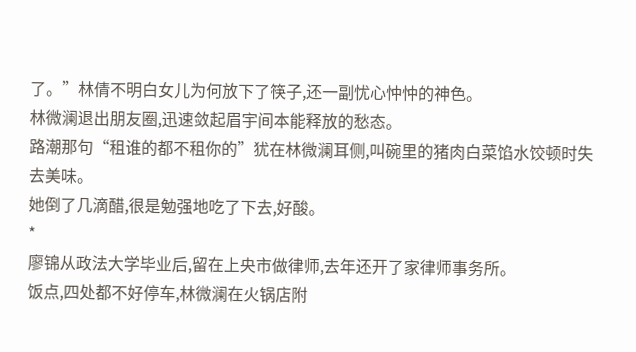了。”林倩不明白女儿为何放下了筷子,还一副忧心忡忡的神色。
林微澜退出朋友圈,迅速敛起眉宇间本能释放的愁态。
路潮那句“租谁的都不租你的”犹在林微澜耳侧,叫碗里的猪肉白菜馅水饺顿时失去美味。
她倒了几滴醋,很是勉强地吃了下去,好酸。
*
廖锦从政法大学毕业后,留在上央市做律师,去年还开了家律师事务所。
饭点,四处都不好停车,林微澜在火锅店附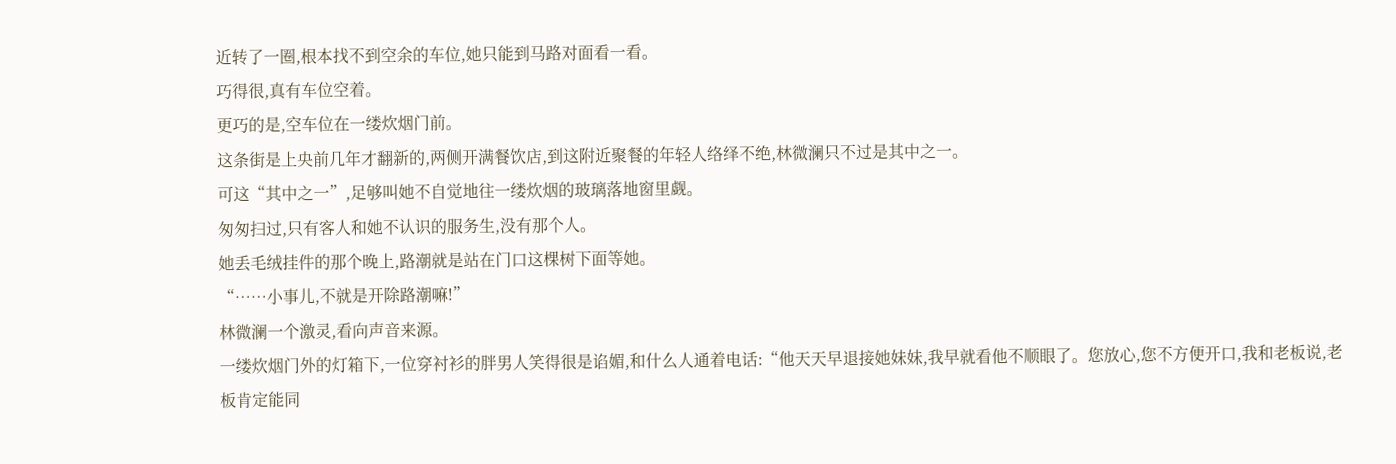近转了一圈,根本找不到空余的车位,她只能到马路对面看一看。
巧得很,真有车位空着。
更巧的是,空车位在一缕炊烟门前。
这条街是上央前几年才翻新的,两侧开满餐饮店,到这附近聚餐的年轻人络绎不绝,林微澜只不过是其中之一。
可这“其中之一”,足够叫她不自觉地往一缕炊烟的玻璃落地窗里觑。
匆匆扫过,只有客人和她不认识的服务生,没有那个人。
她丢毛绒挂件的那个晚上,路潮就是站在门口这棵树下面等她。
“……小事儿,不就是开除路潮嘛!”
林微澜一个激灵,看向声音来源。
一缕炊烟门外的灯箱下,一位穿衬衫的胖男人笑得很是谄媚,和什么人通着电话:“他天天早退接她妹妹,我早就看他不顺眼了。您放心,您不方便开口,我和老板说,老板肯定能同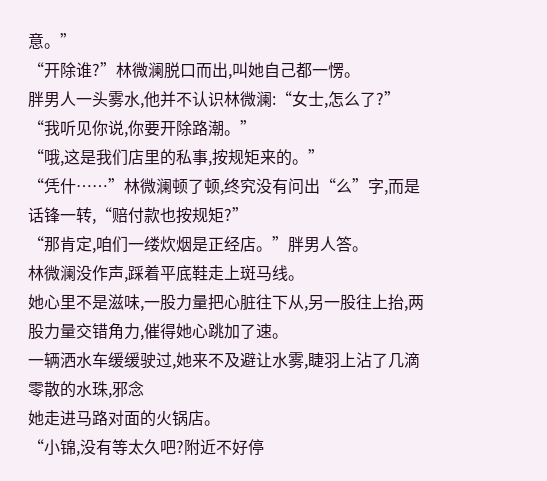意。”
“开除谁?”林微澜脱口而出,叫她自己都一愣。
胖男人一头雾水,他并不认识林微澜:“女士,怎么了?”
“我听见你说,你要开除路潮。”
“哦,这是我们店里的私事,按规矩来的。”
“凭什……”林微澜顿了顿,终究没有问出“么”字,而是话锋一转,“赔付款也按规矩?”
“那肯定,咱们一缕炊烟是正经店。”胖男人答。
林微澜没作声,踩着平底鞋走上斑马线。
她心里不是滋味,一股力量把心脏往下从,另一股往上抬,两股力量交错角力,催得她心跳加了速。
一辆洒水车缓缓驶过,她来不及避让水雾,睫羽上沾了几滴零散的水珠,邪念
她走进马路对面的火锅店。
“小锦,没有等太久吧?附近不好停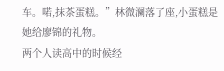车。喏,抹茶蛋糕。”林微澜落了座,小蛋糕是她给廖锦的礼物。
两个人读高中的时候经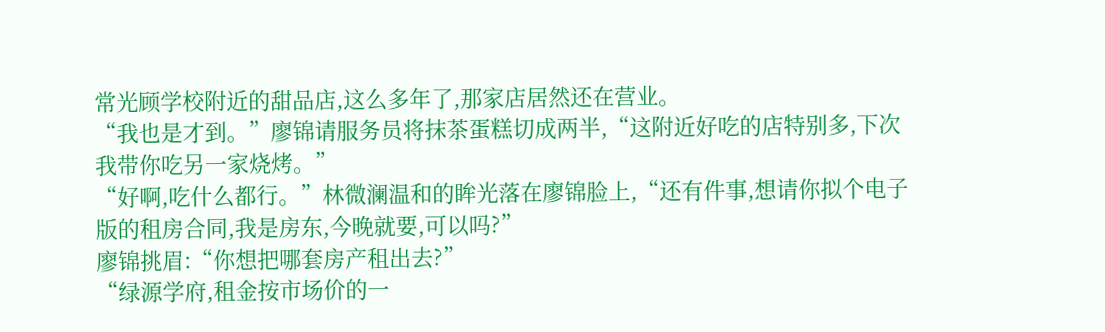常光顾学校附近的甜品店,这么多年了,那家店居然还在营业。
“我也是才到。”廖锦请服务员将抹茶蛋糕切成两半,“这附近好吃的店特别多,下次我带你吃另一家烧烤。”
“好啊,吃什么都行。”林微澜温和的眸光落在廖锦脸上,“还有件事,想请你拟个电子版的租房合同,我是房东,今晚就要,可以吗?”
廖锦挑眉:“你想把哪套房产租出去?”
“绿源学府,租金按市场价的一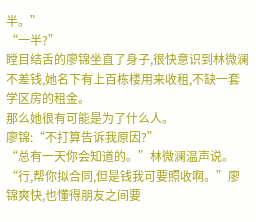半。”
“一半?”
瞠目结舌的廖锦坐直了身子,很快意识到林微澜不差钱,她名下有上百栋楼用来收租,不缺一套学区房的租金。
那么她很有可能是为了什么人。
廖锦:“不打算告诉我原因?”
“总有一天你会知道的。”林微澜温声说。
“行,帮你拟合同,但是钱我可要照收啊。”廖锦爽快,也懂得朋友之间要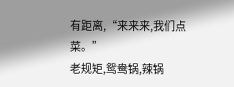有距离,“来来来,我们点菜。”
老规矩,鸳鸯锅,辣锅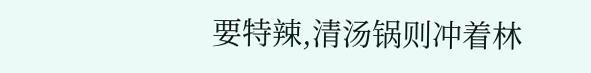要特辣,清汤锅则冲着林